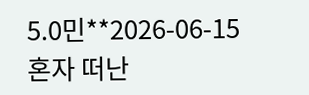5.0민**2026-06-15
혼자 떠난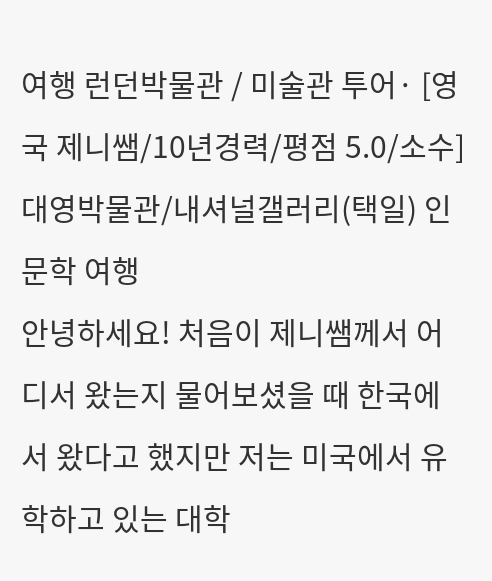여행 런던박물관 / 미술관 투어· [영국 제니쌤/10년경력/평점 5.0/소수] 대영박물관/내셔널갤러리(택일) 인문학 여행
안녕하세요! 처음이 제니쌤께서 어디서 왔는지 물어보셨을 때 한국에서 왔다고 했지만 저는 미국에서 유학하고 있는 대학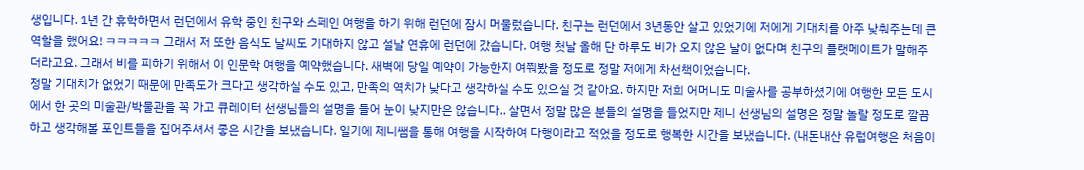생입니다. 1년 간 휴학하면서 런던에서 유학 중인 친구와 스페인 여행을 하기 위해 런던에 잠시 머물렀습니다. 친구는 런던에서 3년동안 살고 있었기에 저에게 기대치를 아주 낮춰주는데 큰 역할을 했어요! ㅋㅋㅋㅋㅋ 그래서 저 또한 음식도 날씨도 기대하지 않고 설날 연휴에 런던에 갔습니다. 여행 첫날 올해 단 하루도 비가 오지 않은 날이 없다며 친구의 플랫메이트가 말해주더라고요. 그래서 비를 피하기 위해서 이 인문학 여행을 예약했습니다. 새벽에 당일 예약이 가능한지 여쭤봤을 정도로 정말 저에게 차선책이었습니다.
정말 기대치가 없었기 때문에 만족도가 크다고 생각하실 수도 있고, 만족의 역치가 낮다고 생각하실 수도 있으실 것 같아요. 하지만 저희 어머니도 미술사를 공부하셨기에 여행한 모든 도시에서 한 곳의 미술관/박물관을 꼭 가고 큐레이터 선생님들의 설명을 들어 눈이 낮지만은 않습니다.. 살면서 정말 많은 분들의 설명을 들었지만 제니 선생님의 설명은 정말 놀랄 정도로 깔끔하고 생각해볼 포인트들을 집어주셔서 좋은 시간을 보냈습니다. 일기에 제니쌤을 통해 여행을 시작하여 다행이라고 적었을 정도로 행복한 시간을 보냈습니다. (내돈내산 유럽여행은 처음이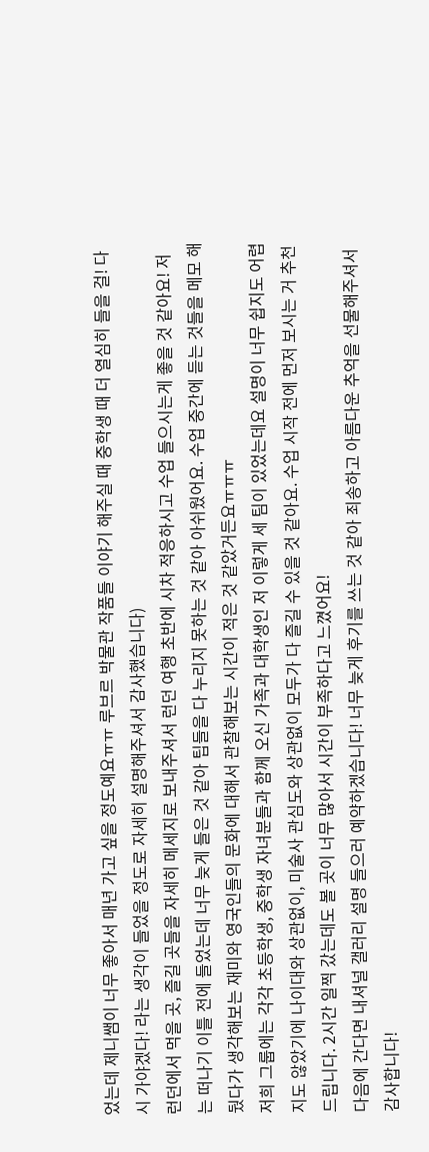었는데 제니쌤이 너무 좋아서 매년 가고 싶을 정도예요ㅠㅠ 루브르 박물관 작품들 이야기 해주실 때 중학생 때 더 열심히 들을 걸! 다시 가야겠다! 라는 생각이 들었을 정도로 자세히 설명해주셔서 감사했습니다)
런던에서 먹을 곳, 즐길 곳들을 자세히 메세지로 보내주셔서 런던 여행 초반에 시차 적응하시고 수업 들으시는게 좋을 것 같아요! 저는 떠나기 이틀 전에 들었는데 너무 늦게 들은 것 같아 팁들을 다 누리지 못하는 것 같아 아쉬웠어요. 수업 중간에 듣는 것들을 메모 해뒀다가 생각해보는 재미와 영국인들의 문화에 대해서 관찰해보는 시간이 적은 것 같았거든요ㅠㅠㅠ
저희 그룹에는 각각 초등학생, 중학생 자녀분들과 함께 오신 가족과 대학생인 저 이렇게 세 팀이 있었는데요 설명이 너무 쉽지도 어렵지도 않았기에 나이대와 상관없이, 미술사 관심도와 상관없이 모두가 다 즐길 수 있을 것 같아요. 수업 시작 전에 먼저 보시는 거 추천드립니다. 2시간 일찍 갔는데도 볼 곳이 너무 많아서 시간이 부족하다고 느꼈어요!
다음에 간다면 내셔널 갤러리 설명 들으러 예약하겠습니다! 너무 늦게 후기를 쓰는 것 같아 죄송하고 아름다운 추억을 선물해주셔서 감사합니다!